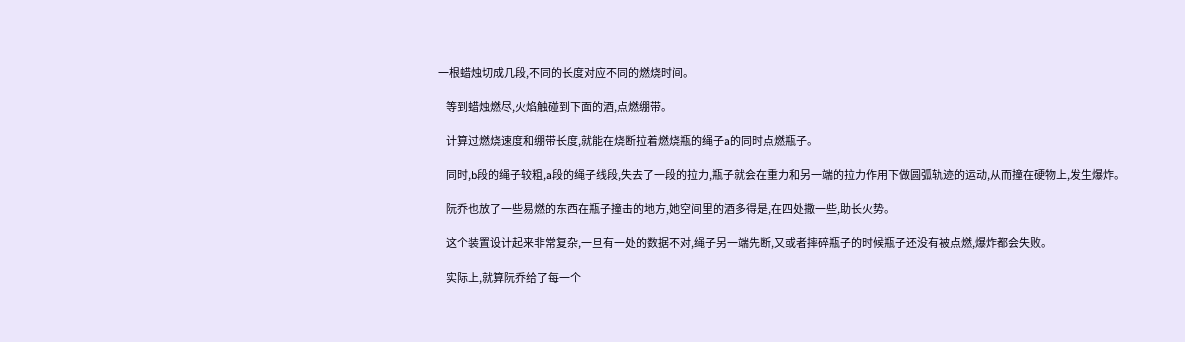一根蜡烛切成几段,不同的长度对应不同的燃烧时间。

    等到蜡烛燃尽,火焰触碰到下面的酒,点燃绷带。

    计算过燃烧速度和绷带长度,就能在烧断拉着燃烧瓶的绳子a的同时点燃瓶子。

    同时,b段的绳子较粗,a段的绳子线段,失去了一段的拉力,瓶子就会在重力和另一端的拉力作用下做圆弧轨迹的运动,从而撞在硬物上,发生爆炸。

    阮乔也放了一些易燃的东西在瓶子撞击的地方,她空间里的酒多得是,在四处撒一些,助长火势。

    这个装置设计起来非常复杂,一旦有一处的数据不对,绳子另一端先断,又或者摔碎瓶子的时候瓶子还没有被点燃,爆炸都会失败。

    实际上,就算阮乔给了每一个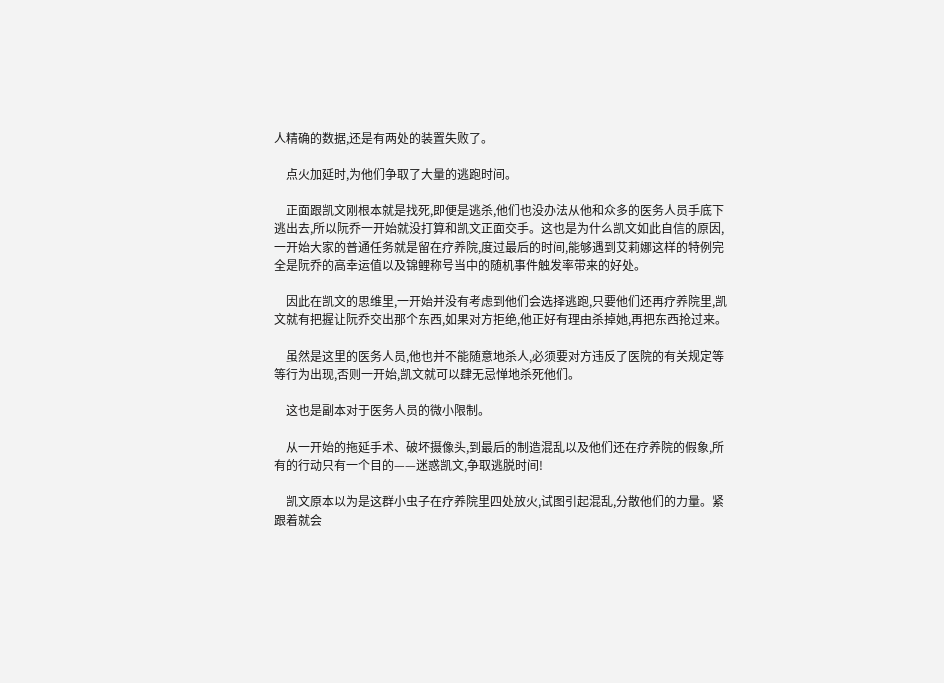人精确的数据,还是有两处的装置失败了。

    点火加延时,为他们争取了大量的逃跑时间。

    正面跟凯文刚根本就是找死,即便是逃杀,他们也没办法从他和众多的医务人员手底下逃出去,所以阮乔一开始就没打算和凯文正面交手。这也是为什么凯文如此自信的原因,一开始大家的普通任务就是留在疗养院,度过最后的时间,能够遇到艾莉娜这样的特例完全是阮乔的高幸运值以及锦鲤称号当中的随机事件触发率带来的好处。

    因此在凯文的思维里,一开始并没有考虑到他们会选择逃跑,只要他们还再疗养院里,凯文就有把握让阮乔交出那个东西,如果对方拒绝,他正好有理由杀掉她,再把东西抢过来。

    虽然是这里的医务人员,他也并不能随意地杀人,必须要对方违反了医院的有关规定等等行为出现,否则一开始,凯文就可以肆无忌惮地杀死他们。

    这也是副本对于医务人员的微小限制。

    从一开始的拖延手术、破坏摄像头,到最后的制造混乱以及他们还在疗养院的假象,所有的行动只有一个目的——迷惑凯文,争取逃脱时间!

    凯文原本以为是这群小虫子在疗养院里四处放火,试图引起混乱,分散他们的力量。紧跟着就会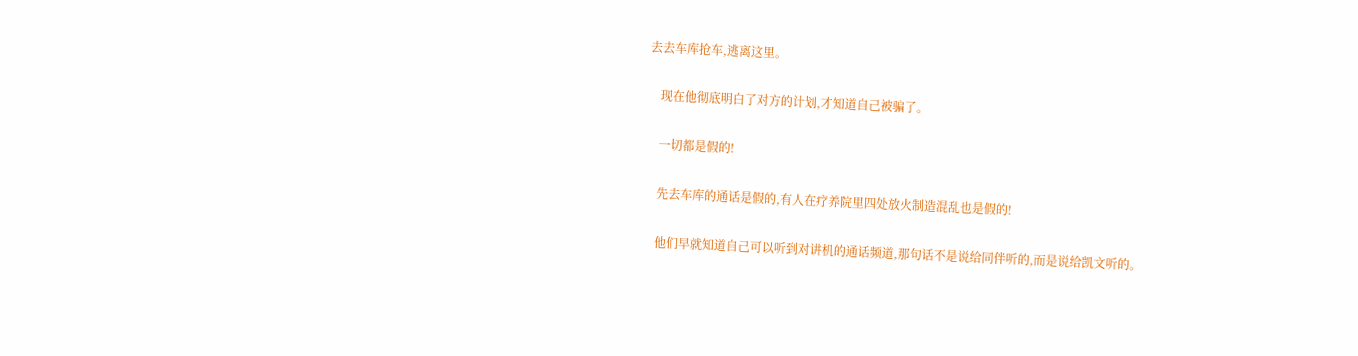去去车库抢车,逃离这里。

    现在他彻底明白了对方的计划,才知道自己被骗了。

    一切都是假的!

    先去车库的通话是假的,有人在疗养院里四处放火制造混乱也是假的!

    他们早就知道自己可以听到对讲机的通话频道,那句话不是说给同伴听的,而是说给凯文听的。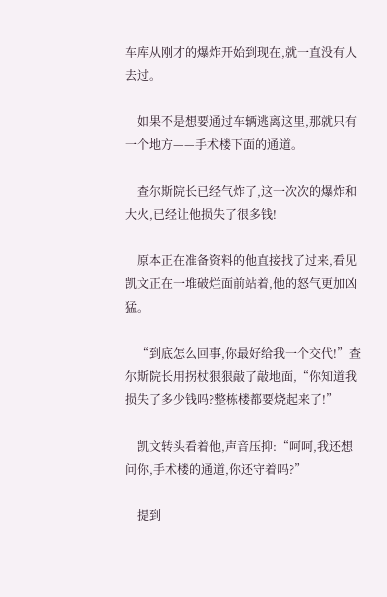车库从刚才的爆炸开始到现在,就一直没有人去过。

    如果不是想要通过车辆逃离这里,那就只有一个地方——手术楼下面的通道。

    查尔斯院长已经气炸了,这一次次的爆炸和大火,已经让他损失了很多钱!

    原本正在准备资料的他直接找了过来,看见凯文正在一堆破烂面前站着,他的怒气更加凶猛。

    “到底怎么回事,你最好给我一个交代!”查尔斯院长用拐杖狠狠敲了敲地面,“你知道我损失了多少钱吗?整栋楼都要烧起来了!”

    凯文转头看着他,声音压抑:“呵呵,我还想问你,手术楼的通道,你还守着吗?”

    提到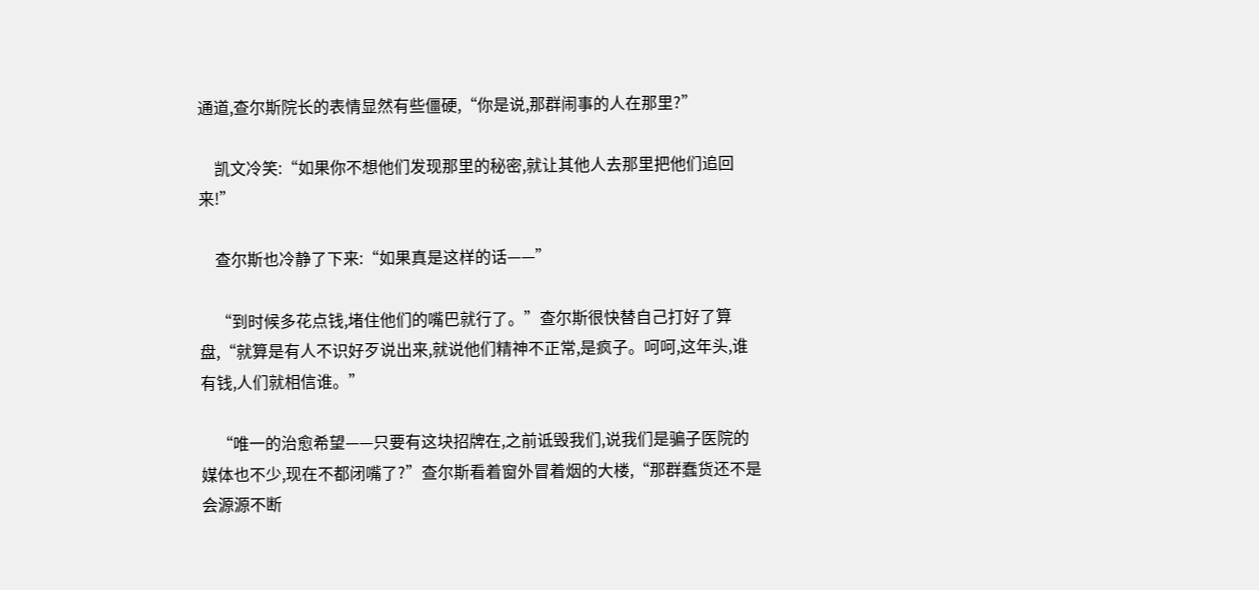通道,查尔斯院长的表情显然有些僵硬,“你是说,那群闹事的人在那里?”

    凯文冷笑:“如果你不想他们发现那里的秘密,就让其他人去那里把他们追回来!”

    查尔斯也冷静了下来:“如果真是这样的话——”

    “到时候多花点钱,堵住他们的嘴巴就行了。”查尔斯很快替自己打好了算盘,“就算是有人不识好歹说出来,就说他们精神不正常,是疯子。呵呵,这年头,谁有钱,人们就相信谁。”

    “唯一的治愈希望——只要有这块招牌在,之前诋毁我们,说我们是骗子医院的媒体也不少,现在不都闭嘴了?”查尔斯看着窗外冒着烟的大楼,“那群蠢货还不是会源源不断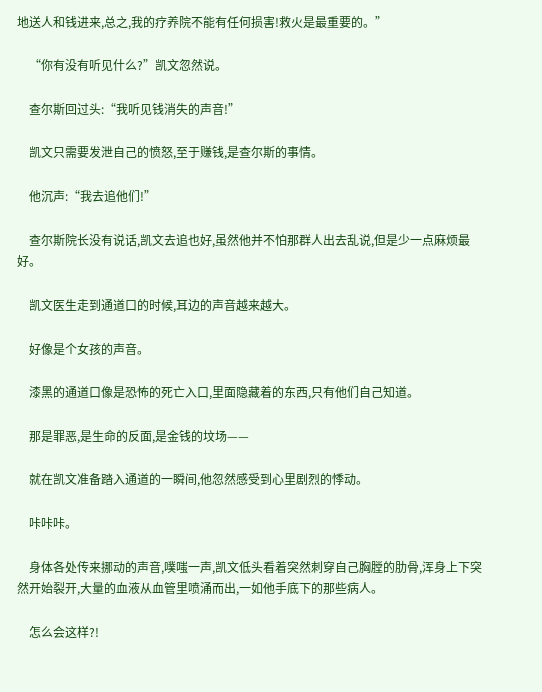地送人和钱进来,总之,我的疗养院不能有任何损害!救火是最重要的。”

    “你有没有听见什么?”凯文忽然说。

    查尔斯回过头:“我听见钱消失的声音!”

    凯文只需要发泄自己的愤怒,至于赚钱,是查尔斯的事情。

    他沉声:“我去追他们!”

    查尔斯院长没有说话,凯文去追也好,虽然他并不怕那群人出去乱说,但是少一点麻烦最好。

    凯文医生走到通道口的时候,耳边的声音越来越大。

    好像是个女孩的声音。

    漆黑的通道口像是恐怖的死亡入口,里面隐藏着的东西,只有他们自己知道。

    那是罪恶,是生命的反面,是金钱的坟场——

    就在凯文准备踏入通道的一瞬间,他忽然感受到心里剧烈的悸动。

    咔咔咔。

    身体各处传来挪动的声音,噗嗤一声,凯文低头看着突然刺穿自己胸膛的肋骨,浑身上下突然开始裂开,大量的血液从血管里喷涌而出,一如他手底下的那些病人。

    怎么会这样?!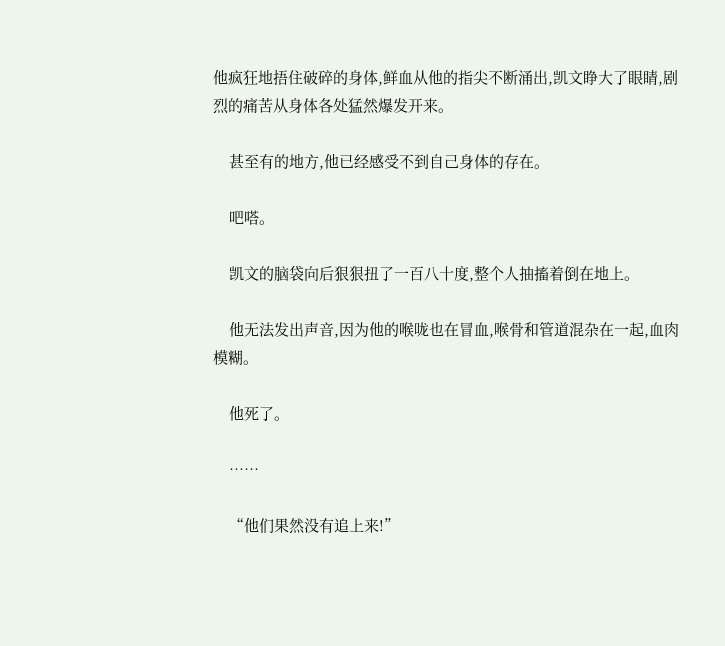他疯狂地捂住破碎的身体,鲜血从他的指尖不断涌出,凯文睁大了眼睛,剧烈的痛苦从身体各处猛然爆发开来。

    甚至有的地方,他已经感受不到自己身体的存在。

    吧嗒。

    凯文的脑袋向后狠狠扭了一百八十度,整个人抽搐着倒在地上。

    他无法发出声音,因为他的喉咙也在冒血,喉骨和管道混杂在一起,血肉模糊。

    他死了。

    ……

    “他们果然没有追上来!”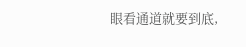眼看通道就要到底,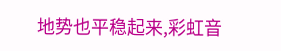地势也平稳起来,彩虹音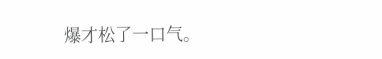爆才松了一口气。